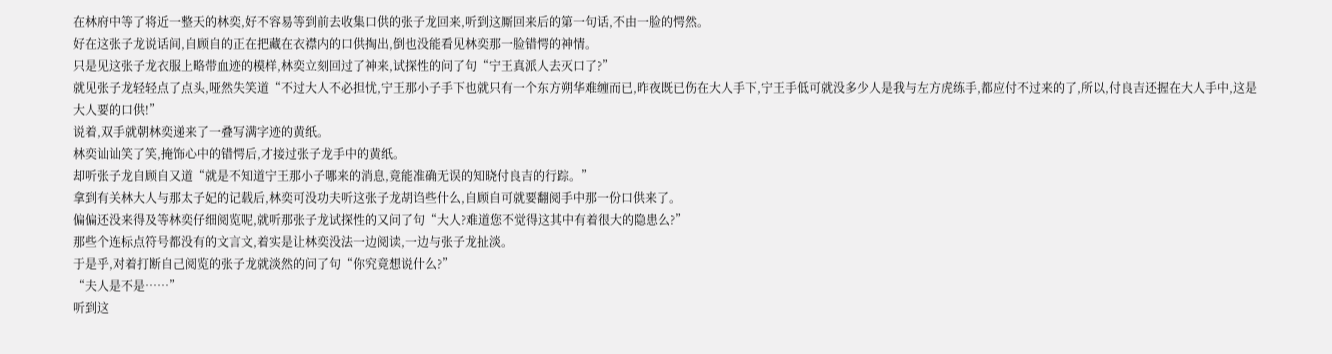在林府中等了将近一整天的林奕,好不容易等到前去收集口供的张子龙回来,听到这厮回来后的第一句话,不由一脸的愕然。
好在这张子龙说话间,自顾自的正在把藏在衣襟内的口供掏出,倒也没能看见林奕那一脸错愕的神情。
只是见这张子龙衣服上略带血迹的模样,林奕立刻回过了神来,试探性的问了句“宁王真派人去灭口了?”
就见张子龙轻轻点了点头,哑然失笑道“不过大人不必担忧,宁王那小子手下也就只有一个东方朔华难缠而已,昨夜既已伤在大人手下,宁王手低可就没多少人是我与左方虎练手,都应付不过来的了,所以,付良吉还握在大人手中,这是大人要的口供!”
说着,双手就朝林奕递来了一叠写满字迹的黄纸。
林奕讪讪笑了笑,掩饰心中的错愕后,才接过张子龙手中的黄纸。
却听张子龙自顾自又道“就是不知道宁王那小子哪来的消息,竟能准确无误的知晓付良吉的行踪。”
拿到有关林大人与那太子妃的记载后,林奕可没功夫听这张子龙胡诌些什么,自顾自可就要翻阅手中那一份口供来了。
偏偏还没来得及等林奕仔细阅览呢,就听那张子龙试探性的又问了句“大人?难道您不觉得这其中有着很大的隐患么?”
那些个连标点符号都没有的文言文,着实是让林奕没法一边阅读,一边与张子龙扯淡。
于是乎,对着打断自己阅览的张子龙就淡然的问了句“你究竟想说什么?”
“夫人是不是……”
听到这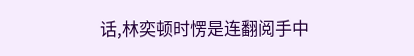话,林奕顿时愣是连翻阅手中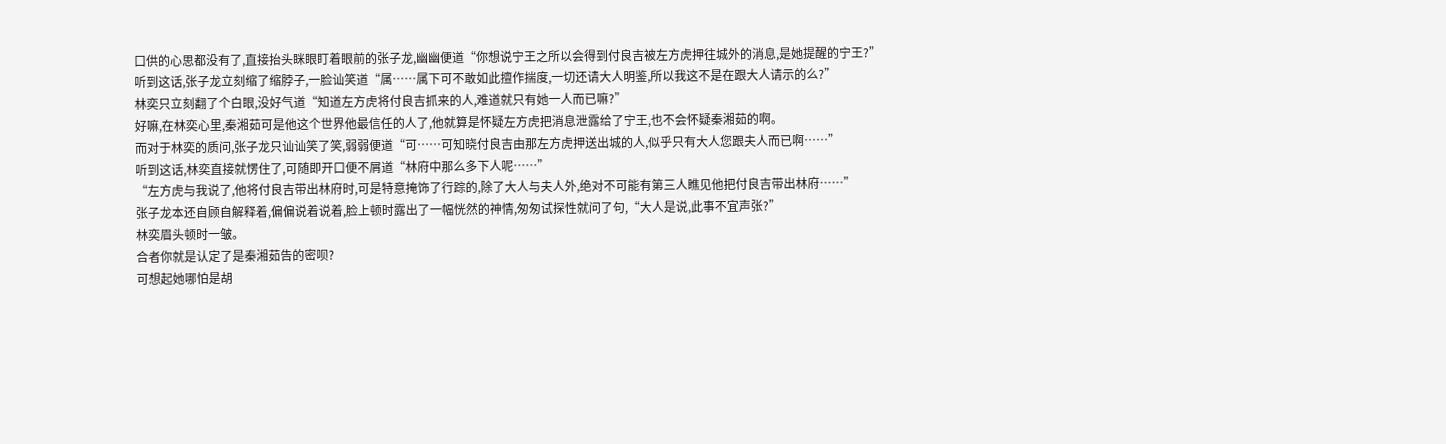口供的心思都没有了,直接抬头眯眼盯着眼前的张子龙,幽幽便道“你想说宁王之所以会得到付良吉被左方虎押往城外的消息,是她提醒的宁王?”
听到这话,张子龙立刻缩了缩脖子,一脸讪笑道“属……属下可不敢如此擅作揣度,一切还请大人明鉴,所以我这不是在跟大人请示的么?”
林奕只立刻翻了个白眼,没好气道“知道左方虎将付良吉抓来的人,难道就只有她一人而已嘛?”
好嘛,在林奕心里,秦湘茹可是他这个世界他最信任的人了,他就算是怀疑左方虎把消息泄露给了宁王,也不会怀疑秦湘茹的啊。
而对于林奕的质问,张子龙只讪讪笑了笑,弱弱便道“可……可知晓付良吉由那左方虎押送出城的人,似乎只有大人您跟夫人而已啊……”
听到这话,林奕直接就愣住了,可随即开口便不屑道“林府中那么多下人呢……”
“左方虎与我说了,他将付良吉带出林府时,可是特意掩饰了行踪的,除了大人与夫人外,绝对不可能有第三人瞧见他把付良吉带出林府……”
张子龙本还自顾自解释着,偏偏说着说着,脸上顿时露出了一幅恍然的神情,匆匆试探性就问了句,“大人是说,此事不宜声张?”
林奕眉头顿时一皱。
合者你就是认定了是秦湘茹告的密呗?
可想起她哪怕是胡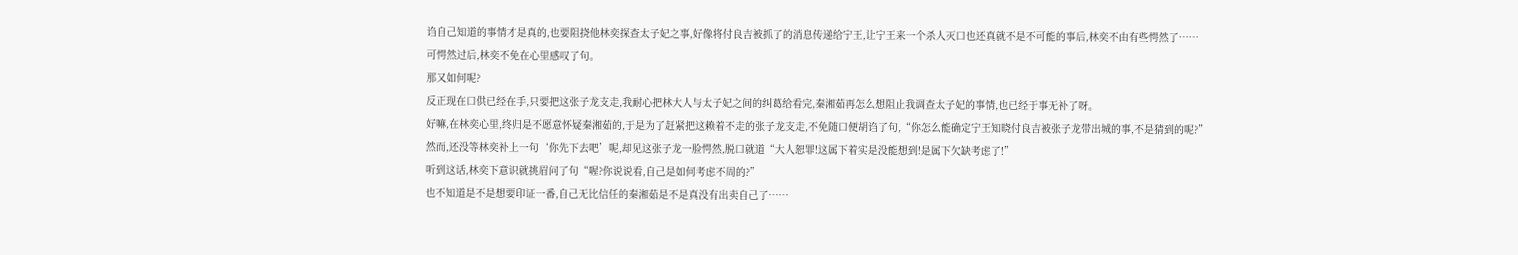诌自己知道的事情才是真的,也要阻挠他林奕探查太子妃之事,好像将付良吉被抓了的消息传递给宁王,让宁王来一个杀人灭口也还真就不是不可能的事后,林奕不由有些愕然了……
可愕然过后,林奕不免在心里感叹了句。
那又如何呢?
反正现在口供已经在手,只要把这张子龙支走,我耐心把林大人与太子妃之间的纠葛给看完,秦湘茹再怎么想阻止我调查太子妃的事情,也已经于事无补了呀。
好嘛,在林奕心里,终归是不愿意怀疑秦湘茹的,于是为了赶紧把这赖着不走的张子龙支走,不免随口便胡诌了句,“你怎么能确定宁王知晓付良吉被张子龙带出城的事,不是猜到的呢?”
然而,还没等林奕补上一句‘你先下去吧’呢,却见这张子龙一脸愕然,脱口就道“大人恕罪!这属下着实是没能想到!是属下欠缺考虑了!”
听到这话,林奕下意识就挑眉问了句“喔?你说说看,自己是如何考虑不周的?”
也不知道是不是想要印证一番,自己无比信任的秦湘茹是不是真没有出卖自己了……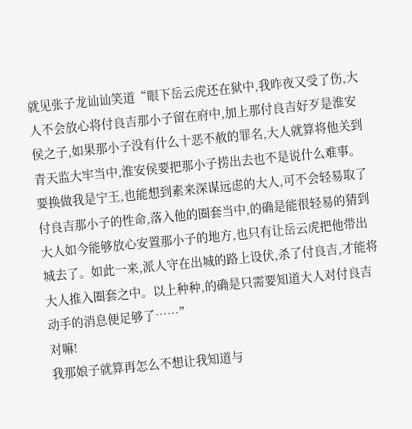就见张子龙讪讪笑道“眼下岳云虎还在狱中,我昨夜又受了伤,大人不会放心将付良吉那小子留在府中,加上那付良吉好歹是淮安侯之子,如果那小子没有什么十恶不赦的罪名,大人就算将他关到青天监大牢当中,淮安侯要把那小子捞出去也不是说什么难事。要换做我是宁王,也能想到素来深谋远虑的大人,可不会轻易取了付良吉那小子的性命,落入他的圈套当中,的确是能很轻易的猜到大人如今能够放心安置那小子的地方,也只有让岳云虎把他带出城去了。如此一来,派人守在出城的路上设伏,杀了付良吉,才能将大人推入圈套之中。以上种种,的确是只需要知道大人对付良吉动手的消息便足够了……”
对嘛!
我那娘子就算再怎么不想让我知道与